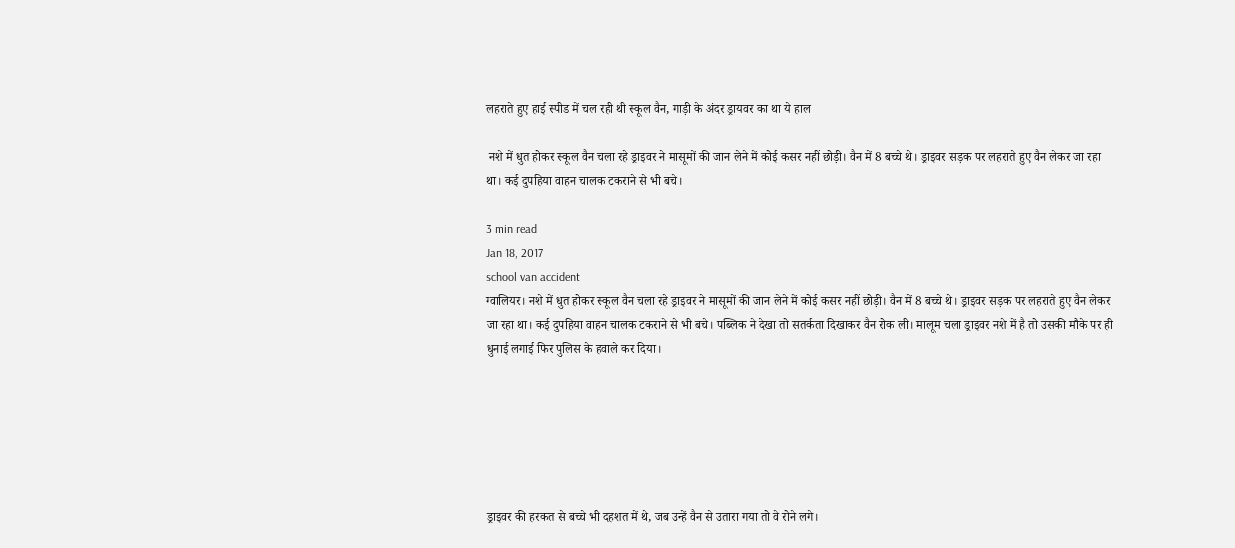लहराते हुए हाई स्पीड में चल रही थी स्कूल वैन, गाड़ी के अंदर ड्रायवर का था ये हाल

 नशे में धुत होकर स्कूल वैन चला रहे ड्राइवर ने मासूमों की जान लेने में कोई कसर नहीं छोड़ी। वैन में 8 बच्चे थे। ड्राइवर सड़क पर लहराते हुए वैन लेकर जा रहा था। कई दुपहिया वाहन चालक टकराने से भी बचे।

3 min read
Jan 18, 2017
school van accident
ग्वालियर। नशे में धुत होकर स्कूल वैन चला रहे ड्राइवर ने मासूमों की जान लेने में कोई कसर नहीं छोड़ी। वैन में 8 बच्चे थे। ड्राइवर सड़क पर लहराते हुए वैन लेकर जा रहा था। कई दुपहिया वाहन चालक टकराने से भी बचे। पब्लिक ने देखा तो सतर्कता दिखाकर वैन रोक ली। मालूम चला ड्राइवर नशे में है तो उसकी मौके पर ही धुनाई लगाई फिर पुलिस के हवाले कर दिया।






ड्राइवर की हरकत से बच्चे भी दहशत में थे, जब उन्हें वैन से उतारा गया तो वे रोने लगे।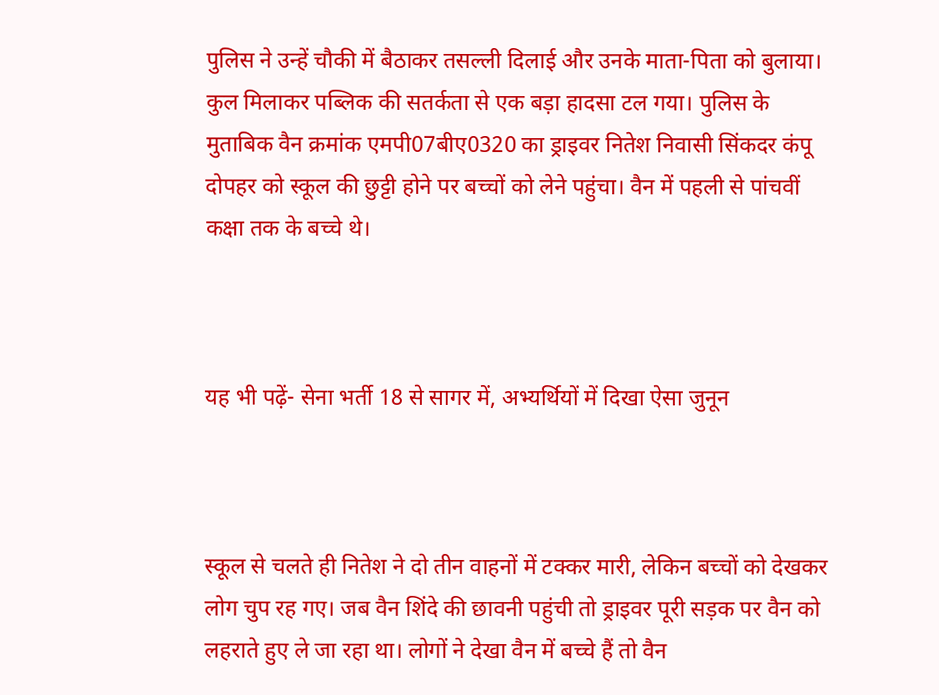पुलिस ने उन्हें चौकी में बैठाकर तसल्ली दिलाई और उनके माता-पिता को बुलाया। कुल मिलाकर पब्लिक की सतर्कता से एक बड़ा हादसा टल गया। पुलिस के मुताबिक वैन क्रमांक एमपी07बीए0320 का ड्राइवर नितेश निवासी सिंकदर कंपू दोपहर को स्कूल की छुट्टी होने पर बच्चों को लेने पहुंचा। वैन में पहली से पांचवीं कक्षा तक के बच्चे थे।



यह भी पढ़ें- सेना भर्ती 18 से सागर में, अभ्यर्थियों में दिखा ऐसा जुनून



स्कूल से चलते ही नितेश ने दो तीन वाहनों में टक्कर मारी, लेकिन बच्चों को देखकर लोग चुप रह गए। जब वैन शिंदे की छावनी पहुंची तो ड्राइवर पूरी सड़क पर वैन को लहराते हुए ले जा रहा था। लोगों ने देखा वैन में बच्चे हैं तो वैन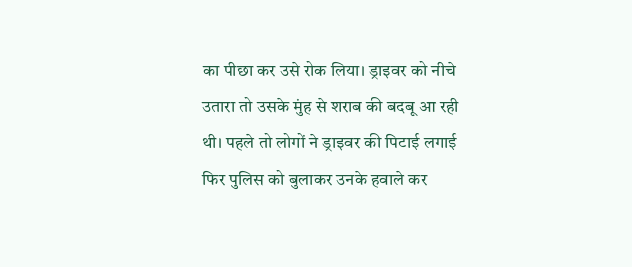का पीछा कर उसे रोक लिया। ड्राइवर को नीचे उतारा तो उसके मुंह से शराब की बदबू आ रही थी। पहले तो लोगों ने ड्राइवर की पिटाई लगाई फिर पुलिस को बुलाकर उनके हवाले कर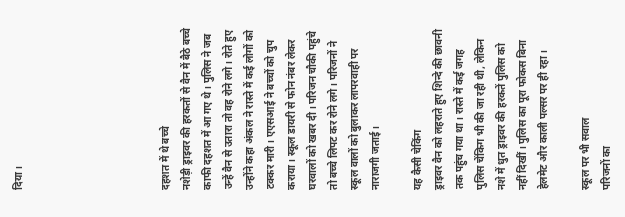दिया।






दहशत में थे बच्चे
नशेड़ी ड्राइवर की हरकतों से वैन में बैठे बच्चे काफी दहशत में आ गए थे। पुलिस ने जब उन्हें वैन से उतारा तो वह रोने लगे। रोते हुए उन्होंने कहा अंकल ने रास्ते में कई लोगों को टक्कर मारी। एएसआई ने बच्चों को चुप कराया। स्कूल डायरी से फोन नंबर लेकर घरवालों को खबर दी। परिजन चौकी पहुंचे तो बच्चे लिपट कर रोने लगे। परिजनों ने स्कूल वालों को बुलाकर लापरवाही पर नाराजगी जताई।

यह कैसी चेकिंग
ड्राइवर वैन को लहराते हुए शिन्दे की छावनी तक पहुंच गया था। रास्ते में कई जगह पुलिस चेंकिग भी की जा रही थी, लेकिन नशे में धुत ड्राइवर की हरकतें पुलिस को नहीं दिखीं। पुलिस का पूरा फोकस बिना हेलमेट और काली पल्सर पर ही रहा।

स्कूल पर भी सवाल
परिजनों का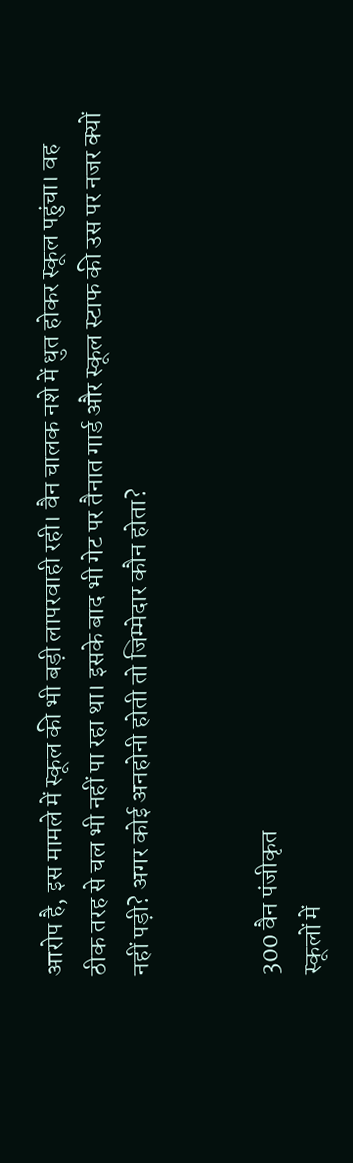आरोप है, इस मामले में स्कूल की भी बड़ी लापरवाही रही। वैन चालक नशे में धुत होकर स्कूल पहुंचा। वह ठीक तरह से चल भी नहीं पा रहा था। इसके बाद भी गेट पर तैनात गार्ड और स्कूल स्टाफ की उस पर नजर क्यों नहीं पड़ी? अगर कोई अनहोनी होती तो जिम्मेदार कौन होता?


300 वैन पंजीकृत
स्कूलों में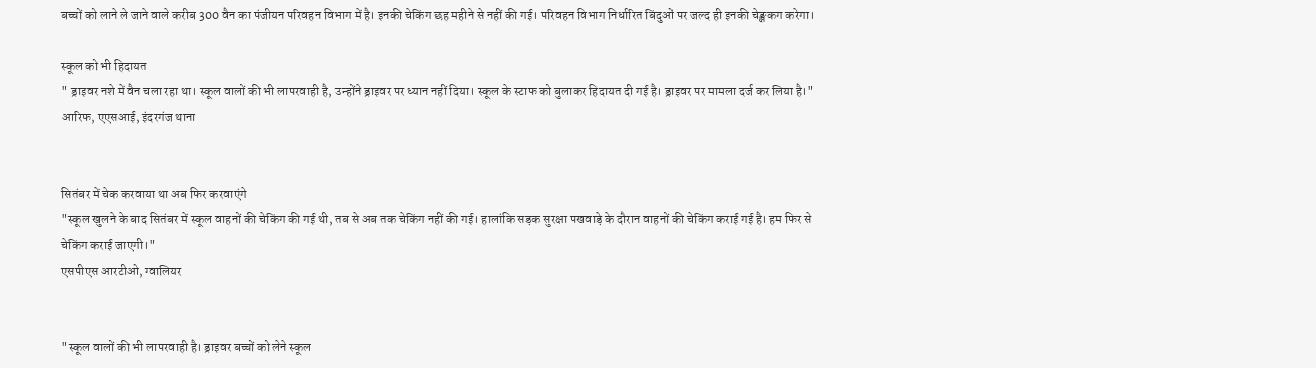बच्चों को लाने ले जाने वाले करीब 300 वैन का पंजीयन परिवहन विभाग में है। इनकी चेकिंग छह महीने से नहीं की गई। परिवहन विभाग निर्धारित बिंदुओं पर जल्द ही इनकी चेङ्क्षकग करेगा।

स्कूल को भी हिदायत
" ड्राइवर नशे में वैन चला रहा था। स्कूल वालों की भी लापरवाही है, उन्होंने ड्राइवर पर ध्यान नहीं दिया। स्कूल के स्टाफ को बुलाकर हिदायत दी गई है। ड्राइवर पर मामला दर्ज कर लिया है।"
आरिफ, एएसआई, इंदरगंज थाना


सितंबर में चेक करवाया था अब फिर करवाएंगे
"स्कूल खुलने के बाद सितंबर में स्कूल वाहनों की चेकिंग की गई थी, तब से अब तक चेकिंग नहीं की गई। हालांकि सड़क सुरक्षा पखवाड़े के दौरान वाहनों की चेकिंग कराई गई है। हम फिर से चेकिंग कराई जाएगी।"
एसपीएस आरटीओ, ग्वालियर


"स्कूल वालों की भी लापरवाही है। ड्राइवर बच्चों को लेने स्कूल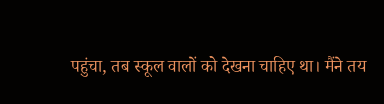पहुंचा, तब स्कूल वालों को देखना चाहिए था। मैंने तय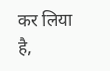कर लिया है,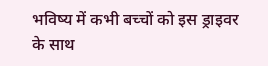भविष्य में कभी बच्चों को इस ड्राइवर के साथ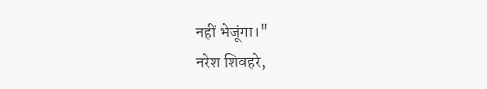नहीं भेजूंगा।"
नरेश शिवहरे,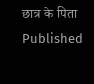छात्र के पिता
Published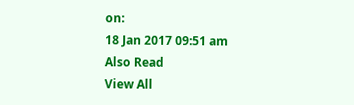on:
18 Jan 2017 09:51 am
Also Read
View All